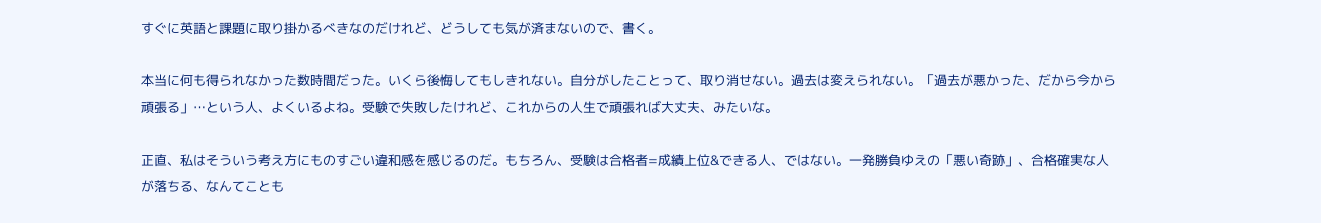すぐに英語と課題に取り掛かるべきなのだけれど、どうしても気が済まないので、書く。

本当に何も得られなかった数時間だった。いくら後悔してもしきれない。自分がしたことって、取り消せない。過去は変えられない。「過去が悪かった、だから今から頑張る」…という人、よくいるよね。受験で失敗したけれど、これからの人生で頑張れば大丈夫、みたいな。

正直、私はそういう考え方にものすごい違和感を感じるのだ。もちろん、受験は合格者=成績上位&できる人、ではない。一発勝負ゆえの「悪い奇跡」、合格確実な人が落ちる、なんてことも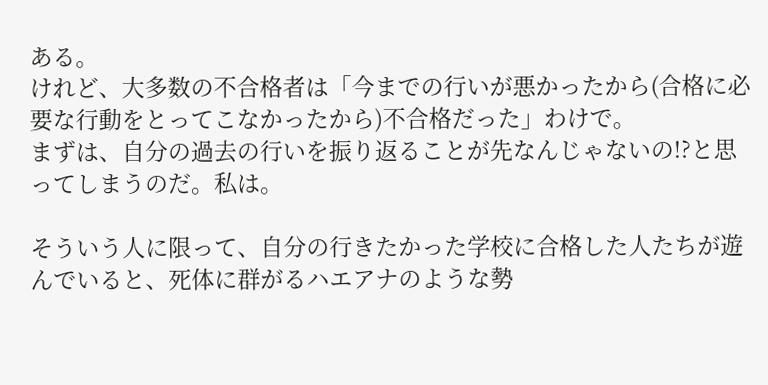ある。
けれど、大多数の不合格者は「今までの行いが悪かったから(合格に必要な行動をとってこなかったから)不合格だった」わけで。
まずは、自分の過去の行いを振り返ることが先なんじゃないの!?と思ってしまうのだ。私は。

そういう人に限って、自分の行きたかった学校に合格した人たちが遊んでいると、死体に群がるハエアナのような勢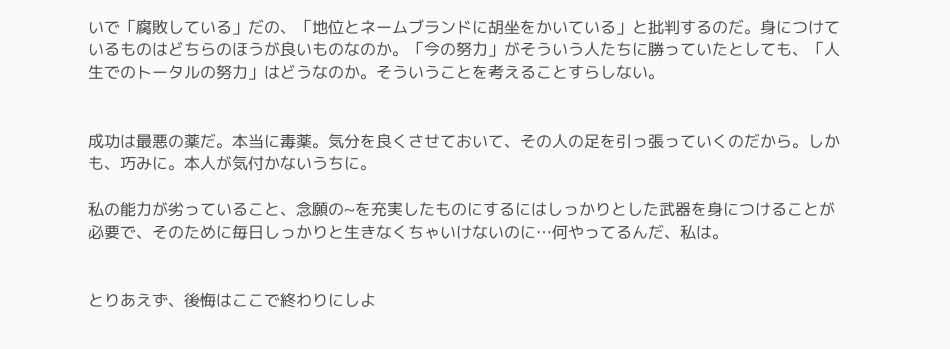いで「腐敗している」だの、「地位とネームブランドに胡坐をかいている」と批判するのだ。身につけているものはどちらのほうが良いものなのか。「今の努力」がそういう人たちに勝っていたとしても、「人生でのトータルの努力」はどうなのか。そういうことを考えることすらしない。


成功は最悪の薬だ。本当に毒薬。気分を良くさせておいて、その人の足を引っ張っていくのだから。しかも、巧みに。本人が気付かないうちに。

私の能力が劣っていること、念願の~を充実したものにするにはしっかりとした武器を身につけることが必要で、そのために毎日しっかりと生きなくちゃいけないのに…何やってるんだ、私は。


とりあえず、後悔はここで終わりにしよ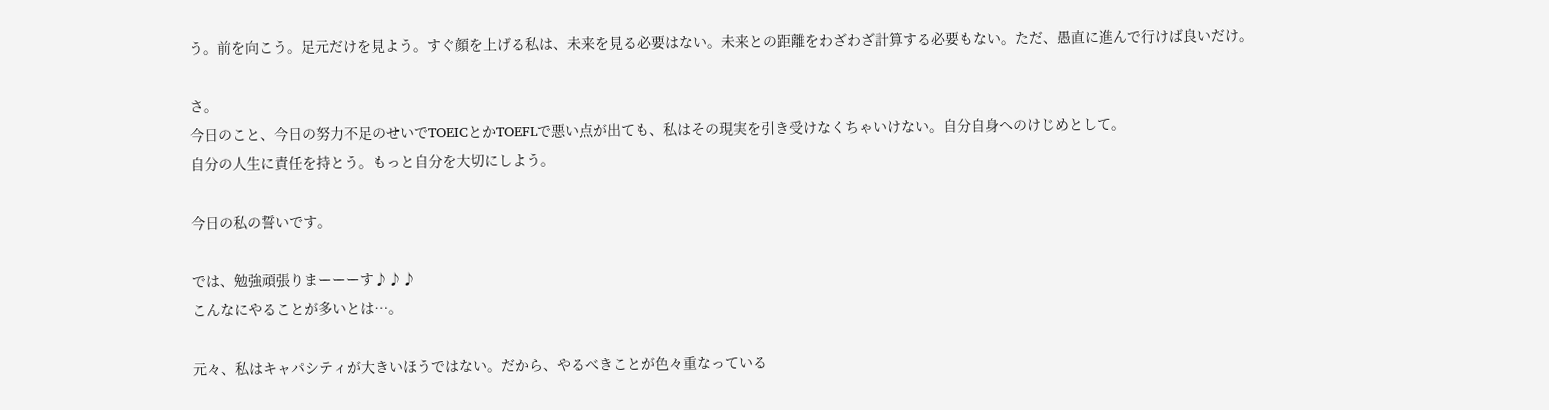う。前を向こう。足元だけを見よう。すぐ顔を上げる私は、未来を見る必要はない。未来との距離をわざわざ計算する必要もない。ただ、愚直に進んで行けば良いだけ。

さ。
今日のこと、今日の努力不足のせいでTOEICとかTOEFLで悪い点が出ても、私はその現実を引き受けなくちゃいけない。自分自身へのけじめとして。
自分の人生に責任を持とう。もっと自分を大切にしよう。

今日の私の誓いです。

では、勉強頑張りまーーーす♪♪♪
こんなにやることが多いとは…。

元々、私はキャパシティが大きいほうではない。だから、やるべきことが色々重なっている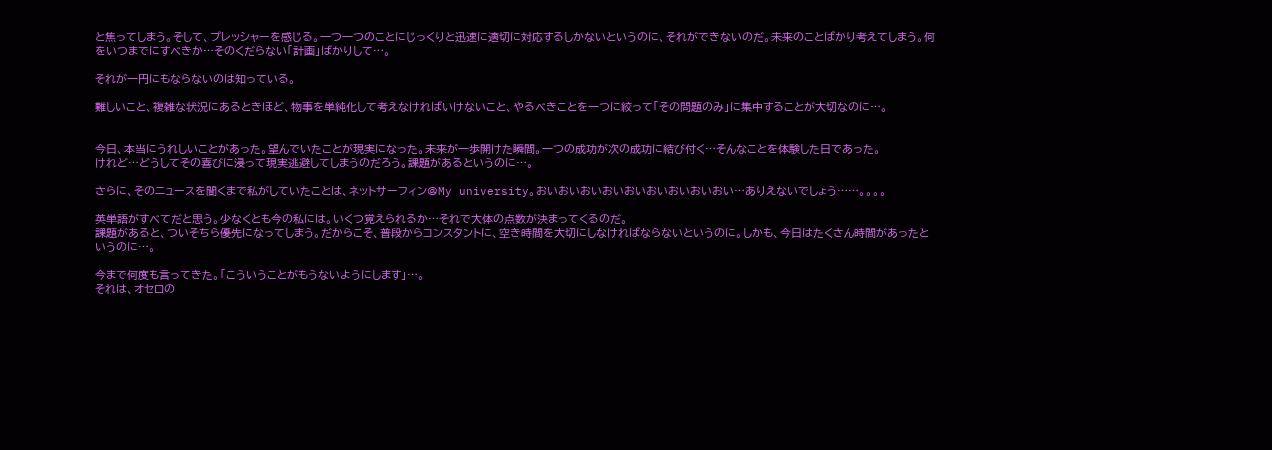と焦ってしまう。そして、プレッシャーを感じる。一つ一つのことにじっくりと迅速に適切に対応するしかないというのに、それができないのだ。未来のことばかり考えてしまう。何をいつまでにすべきか…そのくだらない「計画」ばかりして…。

それが一円にもならないのは知っている。

難しいこと、複雑な状況にあるときほど、物事を単純化して考えなければいけないこと、やるべきことを一つに絞って「その問題のみ」に集中することが大切なのに…。


今日、本当にうれしいことがあった。望んでいたことが現実になった。未来が一歩開けた瞬間。一つの成功が次の成功に結び付く…そんなことを体験した日であった。
けれど…どうしてその喜びに浸って現実逃避してしまうのだろう。課題があるというのに…。

さらに、そのニュースを聞くまで私がしていたことは、ネットサーフィン@My university。おいおいおいおいおいおいおいおいおい…ありえないでしょう……。。。。

英単語がすべてだと思う。少なくとも今の私には。いくつ覚えられるか…それで大体の点数が決まってくるのだ。
課題があると、ついそちら優先になってしまう。だからこそ、普段からコンスタントに、空き時間を大切にしなければならないというのに。しかも、今日はたくさん時間があったというのに…。

今まで何度も言ってきた。「こういうことがもうないようにします」…。
それは、オセロの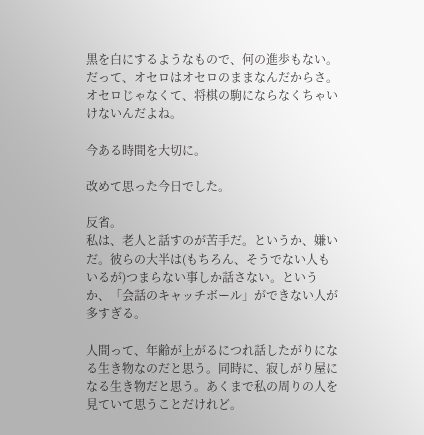黒を白にするようなもので、何の進歩もない。だって、オセロはオセロのままなんだからさ。オセロじゃなくて、将棋の駒にならなくちゃいけないんだよね。

今ある時間を大切に。

改めて思った今日でした。

反省。
私は、老人と話すのが苦手だ。というか、嫌いだ。彼らの大半は(もちろん、そうでない人もいるが)つまらない事しか話さない。というか、「会話のキャッチボール」ができない人が多すぎる。

人間って、年齢が上がるにつれ話したがりになる生き物なのだと思う。同時に、寂しがり屋になる生き物だと思う。あくまで私の周りの人を見ていて思うことだけれど。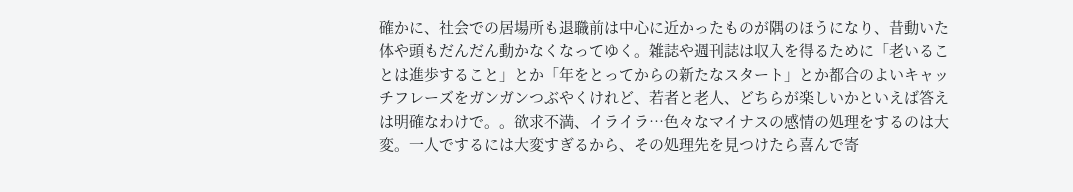確かに、社会での居場所も退職前は中心に近かったものが隅のほうになり、昔動いた体や頭もだんだん動かなくなってゆく。雑誌や週刊誌は収入を得るために「老いることは進歩すること」とか「年をとってからの新たなスタート」とか都合のよいキャッチフレーズをガンガンつぶやくけれど、若者と老人、どちらが楽しいかといえば答えは明確なわけで。。欲求不満、イライラ…色々なマイナスの感情の処理をするのは大変。一人でするには大変すぎるから、その処理先を見つけたら喜んで寄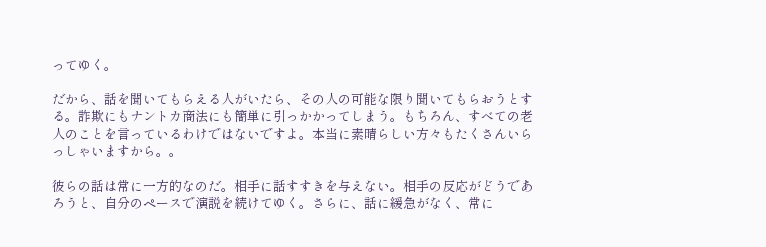ってゆく。

だから、話を聞いてもらえる人がいたら、その人の可能な限り聞いてもらおうとする。詐欺にもナントカ商法にも簡単に引っかかってしまう。もちろん、すべての老人のことを言っているわけではないですよ。本当に素晴らしい方々もたくさんいらっしゃいますから。。

彼らの話は常に一方的なのだ。相手に話すすきを与えない。相手の反応がどうであろうと、自分のペースで演説を続けてゆく。さらに、話に緩急がなく、常に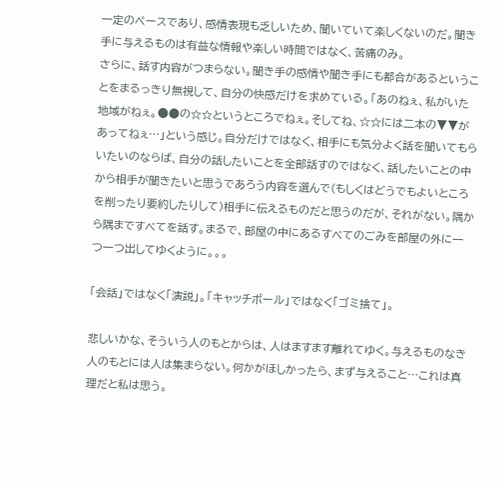一定のペースであり、感情表現も乏しいため、聞いていて楽しくないのだ。聞き手に与えるものは有益な情報や楽しい時間ではなく、苦痛のみ。
さらに、話す内容がつまらない。聞き手の感情や聞き手にも都合があるということをまるっきり無視して、自分の快感だけを求めている。「あのねぇ、私がいた地域がねぇ。●●の☆☆というところでねぇ。そしてね、☆☆には二本の▼▼があってねぇ…」という感じ。自分だけではなく、相手にも気分よく話を聞いてもらいたいのならば、自分の話したいことを全部話すのではなく、話したいことの中から相手が聞きたいと思うであろう内容を選んで(もしくはどうでもよいところを削ったり要約したりして)相手に伝えるものだと思うのだが、それがない。隅から隅まですべてを話す。まるで、部屋の中にあるすべてのごみを部屋の外に一つ一つ出してゆくように。。。

「会話」ではなく「演説」。「キャッチボール」ではなく「ゴミ捨て」。

悲しいかな、そういう人のもとからは、人はますます離れてゆく。与えるものなき人のもとには人は集まらない。何かがほしかったら、まず与えること…これは真理だと私は思う。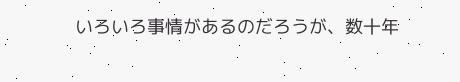いろいろ事情があるのだろうが、数十年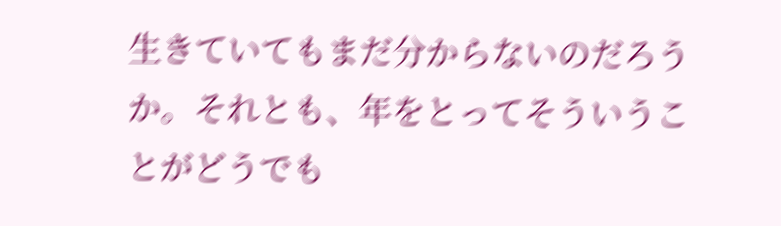生きていてもまだ分からないのだろうか。それとも、年をとってそういうことがどうでも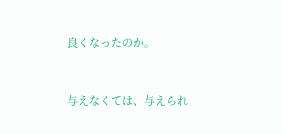良くなったのか。


与えなくては、与えられ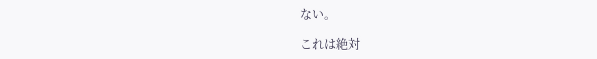ない。

これは絶対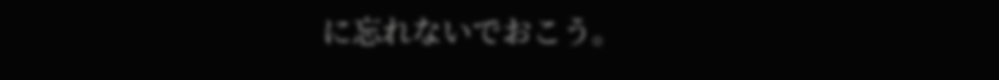に忘れないでおこう。